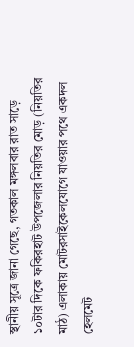স্থানীয় সূত্রে জানা গেছে, গতকাল মঙ্গলবার রাত সাড়ে ১০টার দিকে ফকিরহাট উপজেলার নিয়তির মোড় (নিয়তির মাঠ) এলাকায় মোটরসাইকেলযোগে যাওয়ার পথে একদল হেলমেট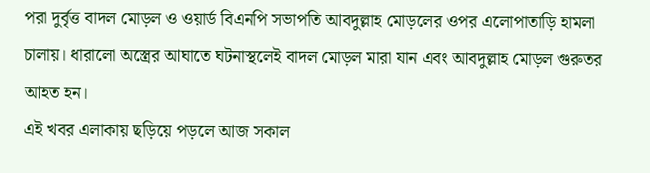পরা দুর্বৃত্ত বাদল মোড়ল ও ওয়ার্ড বিএনপি সভাপতি আবদুল্লাহ মোড়লের ওপর এলোপাতাড়ি হামলা চালায়। ধারালো অস্ত্রের আঘাতে ঘটনাস্থলেই বাদল মোড়ল মারা যান এবং আবদুল্লাহ মোড়ল গুরুতর আহত হন।
এই খবর এলাকায় ছড়িয়ে পড়লে আজ সকাল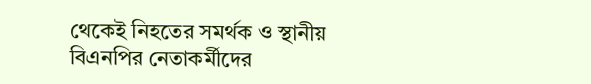থেকেই নিহতের সমর্থক ও স্থানীয় বিএনপির নেতাকর্মীদের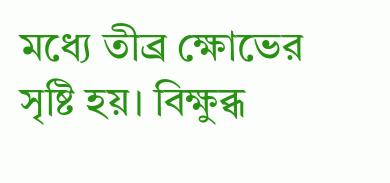মধ্যে তীব্র ক্ষোভের সৃষ্টি হয়। বিক্ষুব্ধ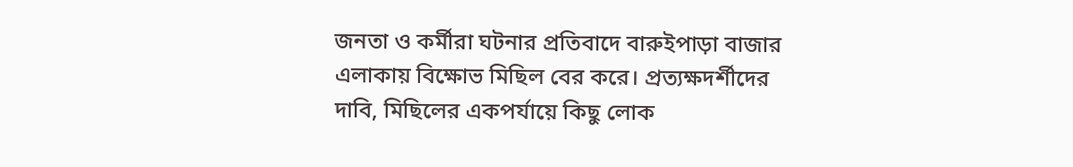জনতা ও কর্মীরা ঘটনার প্রতিবাদে বারুইপাড়া বাজার এলাকায় বিক্ষোভ মিছিল বের করে। প্রত্যক্ষদর্শীদের দাবি, মিছিলের একপর্যায়ে কিছু লোক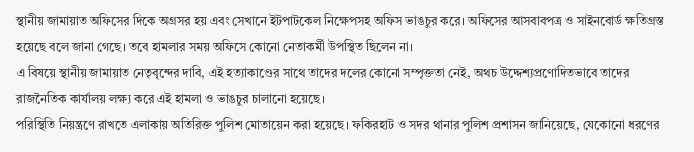স্থানীয় জামায়াত অফিসের দিকে অগ্রসর হয় এবং সেখানে ইটপাটকেল নিক্ষেপসহ অফিস ভাঙচুর করে। অফিসের আসবাবপত্র ও সাইনবোর্ড ক্ষতিগ্রস্ত হয়েছে বলে জানা গেছে। তবে হামলার সময় অফিসে কোনো নেতাকর্মী উপস্থিত ছিলেন না।
এ বিষয়ে স্থানীয় জামায়াত নেতৃবৃন্দের দাবি, এই হত্যাকাণ্ডের সাথে তাদের দলের কোনো সম্পৃক্ততা নেই, অথচ উদ্দেশ্যপ্রণোদিতভাবে তাদের রাজনৈতিক কার্যালয় লক্ষ্য করে এই হামলা ও ভাঙচুর চালানো হয়েছে।
পরিস্থিতি নিয়ন্ত্রণে রাখতে এলাকায় অতিরিক্ত পুলিশ মোতায়েন করা হয়েছে। ফকিরহাট ও সদর থানার পুলিশ প্রশাসন জানিয়েছে, যেকোনো ধরণের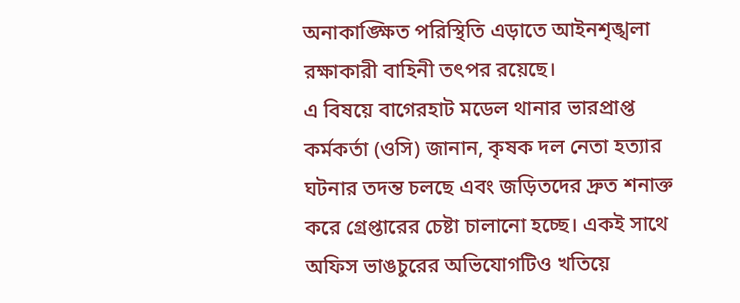অনাকাঙ্ক্ষিত পরিস্থিতি এড়াতে আইনশৃঙ্খলা রক্ষাকারী বাহিনী তৎপর রয়েছে।
এ বিষয়ে বাগেরহাট মডেল থানার ভারপ্রাপ্ত কর্মকর্তা (ওসি) জানান, কৃষক দল নেতা হত্যার ঘটনার তদন্ত চলছে এবং জড়িতদের দ্রুত শনাক্ত করে গ্রেপ্তারের চেষ্টা চালানো হচ্ছে। একই সাথে অফিস ভাঙচুরের অভিযোগটিও খতিয়ে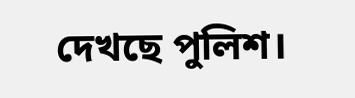দেখছে পুলিশ।